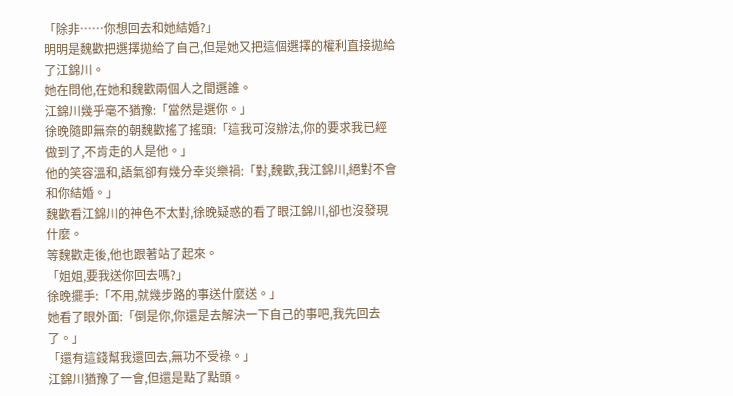「除非……你想回去和她結婚?」
明明是魏歡把選擇拋給了自己,但是她又把這個選擇的權利直接拋給了江錦川。
她在問他,在她和魏歡兩個人之間選誰。
江錦川幾乎毫不猶豫:「當然是選你。」
徐晚隨即無奈的朝魏歡搖了搖頭:「這我可沒辦法,你的要求我已經做到了,不肯走的人是他。」
他的笑容溫和,語氣卻有幾分幸災樂禍:「對,魏歡,我江錦川,絕對不會和你結婚。」
魏歡看江錦川的神色不太對,徐晚疑惑的看了眼江錦川,卻也沒發現什麼。
等魏歡走後,他也跟著站了起來。
「姐姐,要我送你回去嗎?」
徐晚擺手:「不用,就幾步路的事送什麼送。」
她看了眼外面:「倒是你,你還是去解決一下自己的事吧,我先回去了。」
「還有這錢幫我還回去,無功不受祿。」
江錦川猶豫了一會,但還是點了點頭。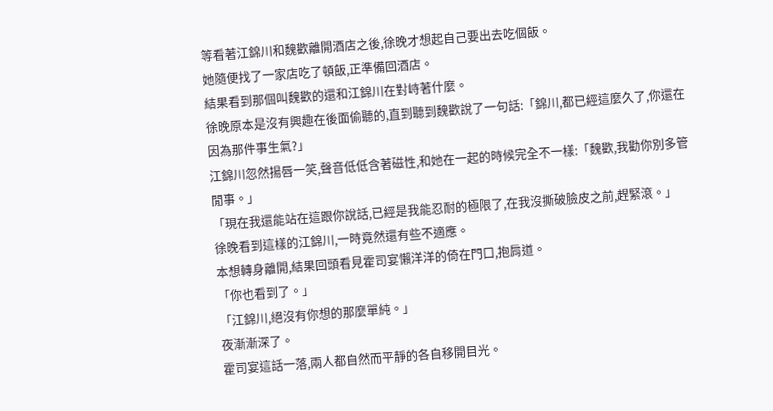等看著江錦川和魏歡離開酒店之後,徐晚才想起自己要出去吃個飯。
她隨便找了一家店吃了頓飯,正準備回酒店。
結果看到那個叫魏歡的還和江錦川在對峙著什麼。
徐晚原本是沒有興趣在後面偷聽的,直到聽到魏歡說了一句話:「錦川,都已經這麼久了,你還在因為那件事生氣?」
江錦川忽然揚唇一笑,聲音低低含著磁性,和她在一起的時候完全不一樣:「魏歡,我勸你別多管閒事。」
「現在我還能站在這跟你說話,已經是我能忍耐的極限了,在我沒撕破臉皮之前,趕緊滾。」
徐晚看到這樣的江錦川,一時竟然還有些不適應。
本想轉身離開,結果回頭看見霍司宴懶洋洋的倚在門口,抱肩道。
「你也看到了。」
「江錦川,絕沒有你想的那麼單純。」
夜漸漸深了。
霍司宴這話一落,兩人都自然而平靜的各自移開目光。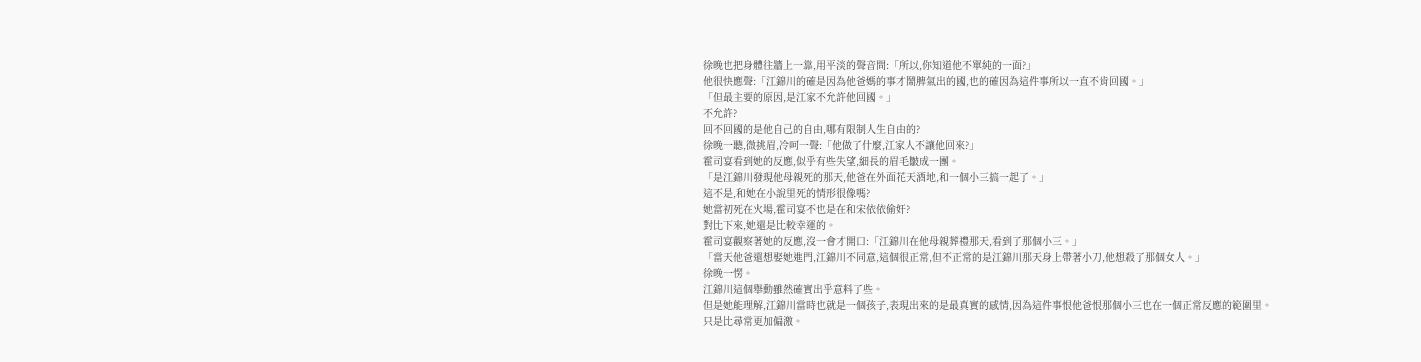徐晚也把身體往牆上一靠,用平淡的聲音問:「所以,你知道他不單純的一面?」
他很快應聲:「江錦川的確是因為他爸媽的事才鬧脾氣出的國,也的確因為這件事所以一直不肯回國。」
「但最主要的原因,是江家不允許他回國。」
不允許?
回不回國的是他自己的自由,哪有限制人生自由的?
徐晚一聽,微挑眉,冷呵一聲:「他做了什麼,江家人不讓他回來?」
霍司宴看到她的反應,似乎有些失望,細長的眉毛皺成一團。
「是江錦川發現他母親死的那天,他爸在外面花天酒地,和一個小三搞一起了。」
這不是,和她在小說里死的情形很像嗎?
她當初死在火場,霍司宴不也是在和宋依依偷奸?
對比下來,她還是比較幸運的。
霍司宴觀察著她的反應,沒一會才開口:「江錦川在他母親葬禮那天,看到了那個小三。」
「當天他爸還想娶她進門,江錦川不同意,這個很正常,但不正常的是江錦川那天身上帶著小刀,他想殺了那個女人。」
徐晚一愣。
江錦川這個舉動雖然確實出乎意料了些。
但是她能理解,江錦川當時也就是一個孩子,表現出來的是最真實的感情,因為這件事恨他爸恨那個小三也在一個正常反應的範圍里。
只是比尋常更加偏激。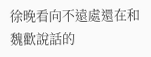徐晚看向不遠處還在和魏歡說話的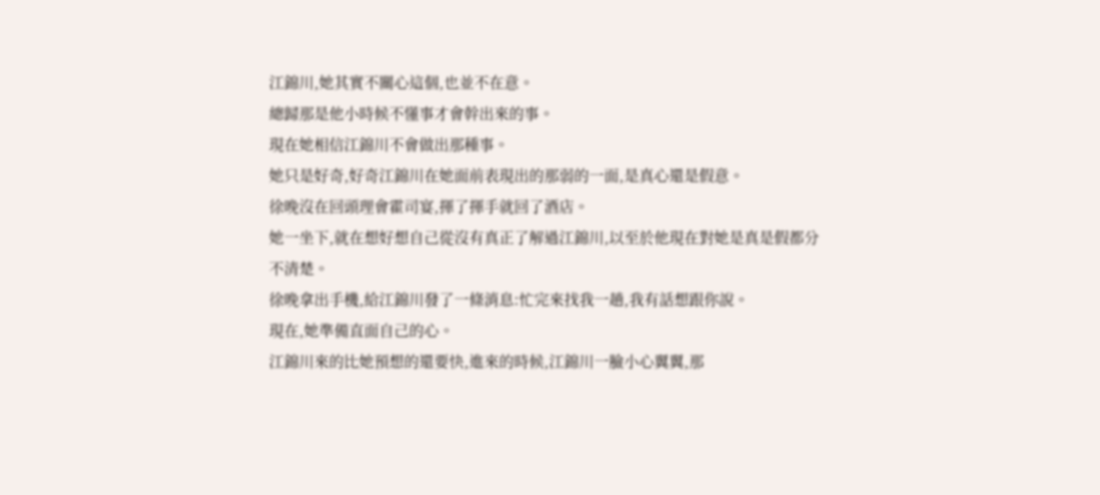江錦川,她其實不關心這個,也並不在意。
總歸那是他小時候不懂事才會幹出來的事。
現在她相信江錦川不會做出那種事。
她只是好奇,好奇江錦川在她面前表現出的那弱的一面,是真心還是假意。
徐晚沒在回頭理會霍司宴,揮了揮手就回了酒店。
她一坐下,就在想好想自己從沒有真正了解過江錦川,以至於他現在對她是真是假都分不清楚。
徐晚拿出手機,給江錦川發了一條消息:忙完來找我一趟,我有話想跟你說。
現在,她準備直面自己的心。
江錦川來的比她預想的還要快,進來的時候,江錦川一臉小心翼翼,那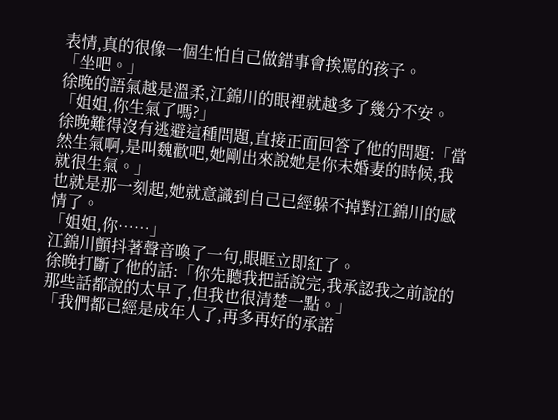表情,真的很像一個生怕自己做錯事會挨罵的孩子。
「坐吧。」
徐晚的語氣越是溫柔,江錦川的眼裡就越多了幾分不安。
「姐姐,你生氣了嗎?」
徐晚難得沒有逃避這種問題,直接正面回答了他的問題:「當然生氣啊,是叫魏歡吧,她剛出來說她是你未婚妻的時候,我就很生氣。」
也就是那一刻起,她就意識到自己已經躲不掉對江錦川的感情了。
「姐姐,你……」
江錦川顫抖著聲音喚了一句,眼眶立即紅了。
徐晚打斷了他的話:「你先聽我把話說完,我承認我之前說的那些話都說的太早了,但我也很清楚一點。」
「我們都已經是成年人了,再多再好的承諾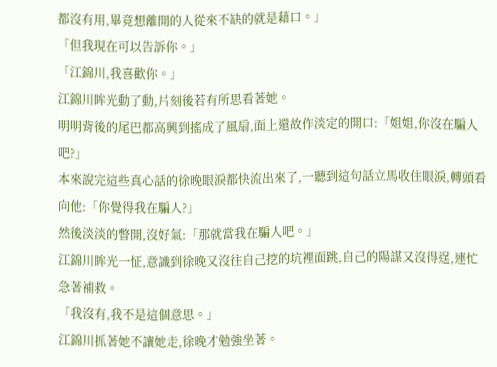都沒有用,畢竟想離開的人從來不缺的就是藉口。」
「但我現在可以告訴你。」
「江錦川,我喜歡你。」
江錦川眸光動了動,片刻後若有所思看著她。
明明背後的尾巴都高興到搖成了風扇,面上還故作淡定的開口:「姐姐,你沒在騙人吧?」
本來說完這些真心話的徐晚眼淚都快流出來了,一聽到這句話立馬收住眼淚,轉頭看向他:「你覺得我在騙人?」
然後淡淡的瞥開,沒好氣:「那就當我在騙人吧。」
江錦川眸光一怔,意識到徐晚又沒往自己挖的坑裡面跳,自己的陽謀又沒得逞,連忙急著補救。
「我沒有,我不是這個意思。」
江錦川抓著她不讓她走,徐晚才勉強坐著。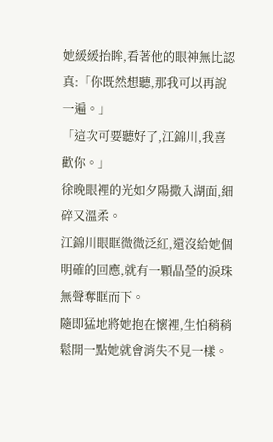她緩緩抬眸,看著他的眼神無比認真:「你既然想聽,那我可以再說一遍。」
「這次可要聽好了,江錦川,我喜歡你。」
徐晚眼裡的光如夕陽撒入湖面,細碎又溫柔。
江錦川眼眶微微泛紅,還沒給她個明確的回應,就有一顆晶瑩的淚珠無聲奪眶而下。
隨即猛地將她抱在懷裡,生怕稍稍鬆開一點她就會消失不見一樣。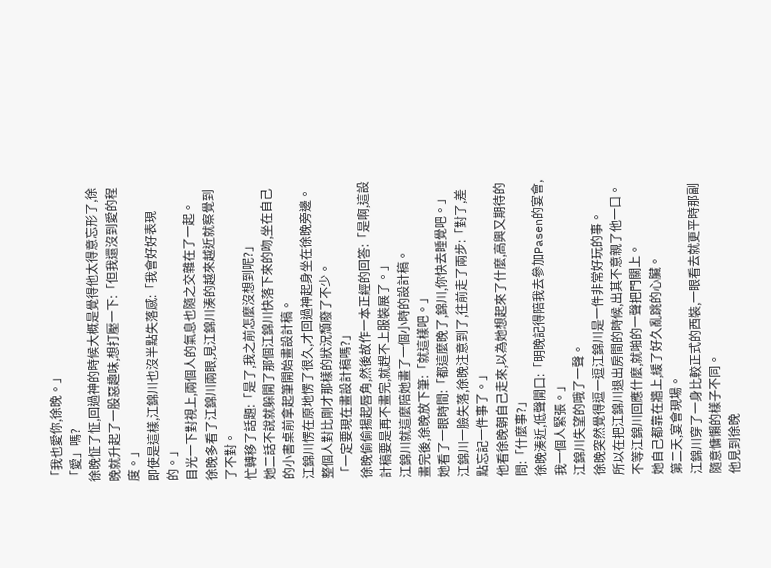「我也愛你,徐晚。」
「愛」嗎?
徐晚怔了怔,回過神的時候大概是覺得他太得意忘形了,徐晚就升起了一股惡趣味,想打壓一下:「但我還沒到愛的程度。」
即使是這樣,江錦川也沒半點失落感:「我會好好表現的。」
目光一下對視上,兩個人的氣息也隨之交雜在了一起。
徐晚多看了江錦川兩眼,見江錦川湊的越來越近就察覺到了不對。
忙轉移了話題:「是了,我之前怎麼沒想到呢?」
她二話不說就躲開了那個江錦川快落下來的吻,坐在自己的小書桌前拿起筆開始畫設計稿。
江錦川愣在原地愣了很久,才回過神起身坐在徐晚旁邊。
整個人對比剛才那樣的狀況頹廢了不少。
「一定要現在畫設計稿嗎?」
徐晚偷偷揚起唇角,然後故作一本正經的回答:「是啊,這設計稿要是再不畫完,就趕不上服裝展了。」
江錦川就這麼陪她畫了一個小時的設計稿。
畫完後,徐晚放下筆:「就這樣吧。」
她看了一眼時間:「都這麼晚了,錦川,你快去睡覺吧。」
江錦川一臉失落,徐晚注意到了,往前走了兩步:「對了,差點忘記一件事了。」
他看徐晚朝自己走來,以為她想起來了什麼,高興又期待的問:「什麼事?」
徐晚湊近,低聲開口:「明晚記得陪我去參加Pasen的宴會,我一個人緊張。」
江錦川失望的哦了一聲。
徐晚突然覺得逗一逗江錦川是一件非常好玩的事。
所以在把江錦川退出房間的時候,出其不意親了他一口。
不等江錦川回應什麼,就啪的一聲把門關上。
她自己都靠在牆上,緩了好久亂跳的心臟。
第二天,宴會現場。
江錦川穿了一身比較正式的西裝,一眼看去就更平時那副隨意慵懶的樣子不同。
他見到徐晚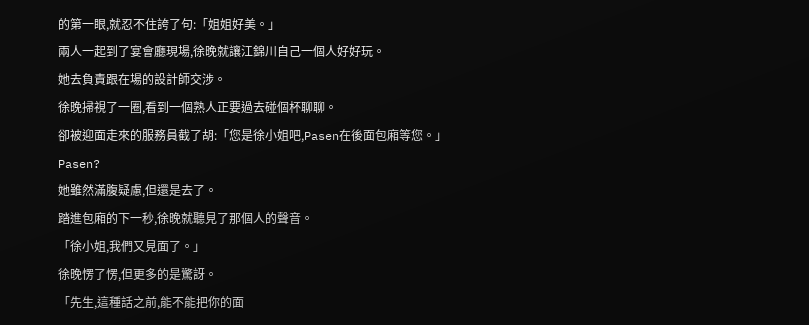的第一眼,就忍不住誇了句:「姐姐好美。」
兩人一起到了宴會廳現場,徐晚就讓江錦川自己一個人好好玩。
她去負責跟在場的設計師交涉。
徐晚掃視了一圈,看到一個熟人正要過去碰個杯聊聊。
卻被迎面走來的服務員截了胡:「您是徐小姐吧,Pasen在後面包廂等您。」
Pasen?
她雖然滿腹疑慮,但還是去了。
踏進包廂的下一秒,徐晚就聽見了那個人的聲音。
「徐小姐,我們又見面了。」
徐晚愣了愣,但更多的是驚訝。
「先生,這種話之前,能不能把你的面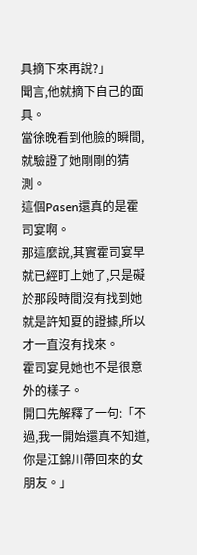具摘下來再說?」
聞言,他就摘下自己的面具。
當徐晚看到他臉的瞬間,就驗證了她剛剛的猜測。
這個Pasen還真的是霍司宴啊。
那這麼說,其實霍司宴早就已經盯上她了,只是礙於那段時間沒有找到她就是許知夏的證據,所以才一直沒有找來。
霍司宴見她也不是很意外的樣子。
開口先解釋了一句:「不過,我一開始還真不知道,你是江錦川帶回來的女朋友。」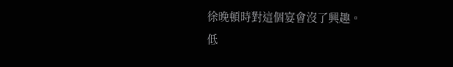徐晚頓時對這個宴會沒了興趣。
低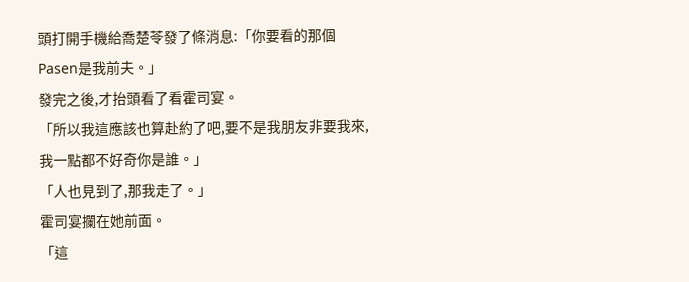頭打開手機給喬楚苓發了條消息:「你要看的那個Pasen是我前夫。」
發完之後,才抬頭看了看霍司宴。
「所以我這應該也算赴約了吧,要不是我朋友非要我來,我一點都不好奇你是誰。」
「人也見到了,那我走了。」
霍司宴攔在她前面。
「這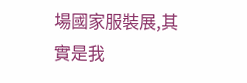場國家服裝展,其實是我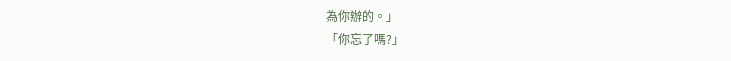為你辦的。」
「你忘了嗎?」